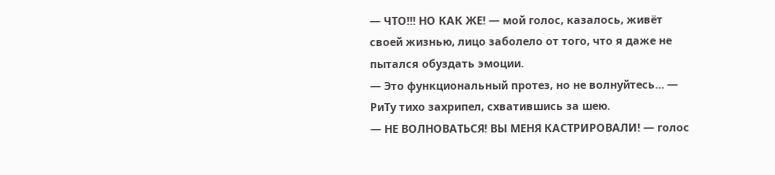— ЧТО!!! НО КАК ЖЕ! — мой голос, казалось, живёт своей жизнью, лицо заболело от того, что я даже не пытался обуздать эмоции.
— Это функциональный протез, но не волнуйтесь… — РиТу тихо захрипел, схватившись за шею.
— НЕ ВОЛНОВАТЬСЯ! ВЫ МЕНЯ КАСТРИРОВАЛИ! — голос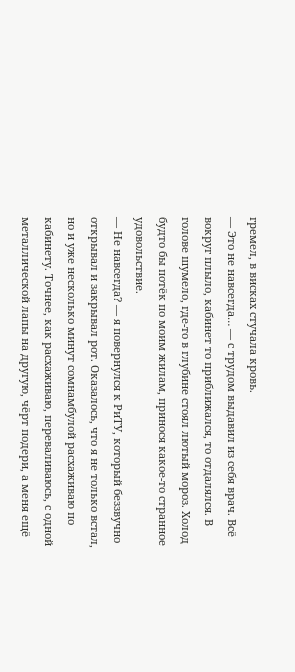гремел, в висках стучала кровь.
— Это не навсегда… — с трудом выдавил из себя врач. Всё вокруг плыло, кабинет то приближался, то отдалялся. В голове шумело, где-то в глубине стоял лютый мороз. Холод будто бы потёк по моим жилам, принося какое-то странное удовольствие.
— Не навсегда? — я повернулся к РиТУ, который беззвучно открывал и закрывал рот. Оказалось, что я не только встал, но и уже несколько минут сомнамбулой расхаживаю по кабинету. Точнее, как расхаживаю, переваливаюсь, с одной металлической лапы на другую, чёрт подери, а меня ещё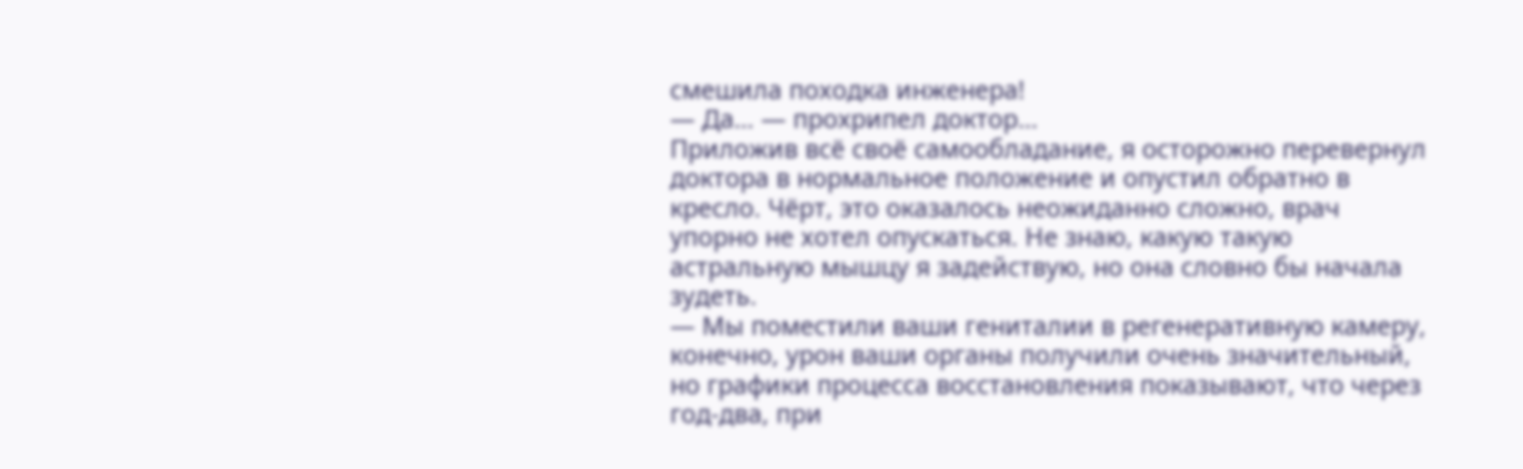смешила походка инженера!
— Да… — прохрипел доктор…
Приложив всё своё самообладание, я осторожно перевернул доктора в нормальное положение и опустил обратно в кресло. Чёрт, это оказалось неожиданно сложно, врач упорно не хотел опускаться. Не знаю, какую такую астральную мышцу я задействую, но она словно бы начала зудеть.
— Мы поместили ваши гениталии в регенеративную камеру, конечно, урон ваши органы получили очень значительный, но графики процесса восстановления показывают, что через год-два, при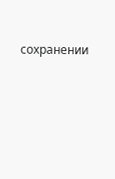сохранении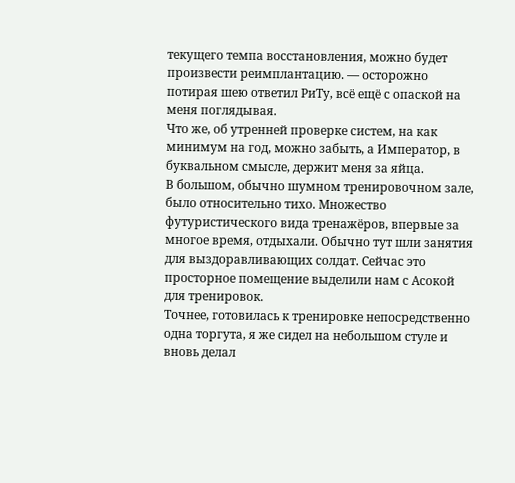текущего темпа восстановления, можно будет произвести реимплантацию. — осторожно потирая шею ответил РиТу, всё ещё с опаской на меня поглядывая.
Что же, об утренней проверке систем, на как минимум на год, можно забыть, а Император, в буквальном смысле, держит меня за яйца.
В большом, обычно шумном тренировочном зале, было относительно тихо. Множество футуристического вида тренажёров, впервые за многое время, отдыхали. Обычно тут шли занятия для выздоравливающих солдат. Сейчас это просторное помещение выделили нам с Асокой для тренировок.
Точнее, готовилась к тренировке непосредственно одна торгута, я же сидел на небольшом стуле и вновь делал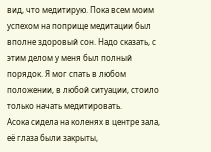вид, что медитирую. Пока всем моим успехом на поприще медитации был вполне здоровый сон. Надо сказать, с этим делом у меня был полный порядок. Я мог спать в любом положении, в любой ситуации, стоило только начать медитировать.
Асока сидела на коленях в центре зала, её глаза были закрыты,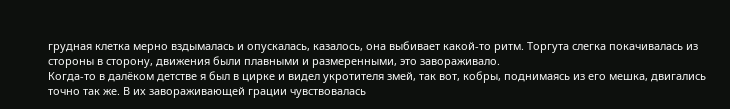грудная клетка мерно вздымалась и опускалась, казалось, она выбивает какой-то ритм. Торгута слегка покачивалась из стороны в сторону, движения были плавными и размеренными, это завораживало.
Когда-то в далёком детстве я был в цирке и видел укротителя змей, так вот, кобры, поднимаясь из его мешка, двигались точно так же. В их завораживающей грации чувствовалась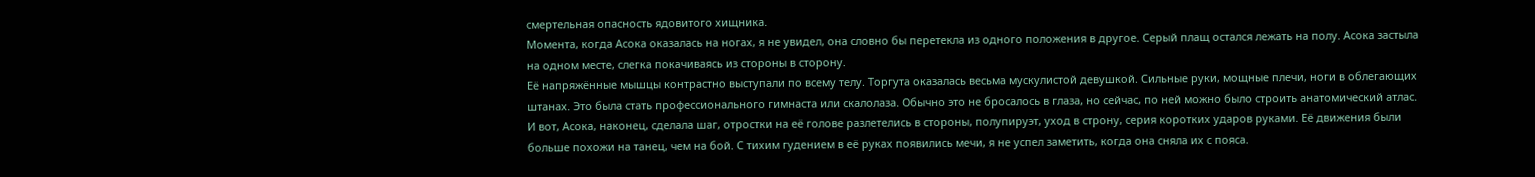смертельная опасность ядовитого хищника.
Момента, когда Асока оказалась на ногах, я не увидел, она словно бы перетекла из одного положения в другое. Серый плащ остался лежать на полу. Асока застыла на одном месте, слегка покачиваясь из стороны в сторону.
Её напряжённые мышцы контрастно выступали по всему телу. Торгута оказалась весьма мускулистой девушкой. Сильные руки, мощные плечи, ноги в облегающих штанах. Это была стать профессионального гимнаста или скалолаза. Обычно это не бросалось в глаза, но сейчас, по ней можно было строить анатомический атлас.
И вот, Асока, наконец, сделала шаг, отростки на её голове разлетелись в стороны, полупируэт, уход в строну, серия коротких ударов руками. Её движения были больше похожи на танец, чем на бой. С тихим гудением в её руках появились мечи, я не успел заметить, когда она сняла их с пояса.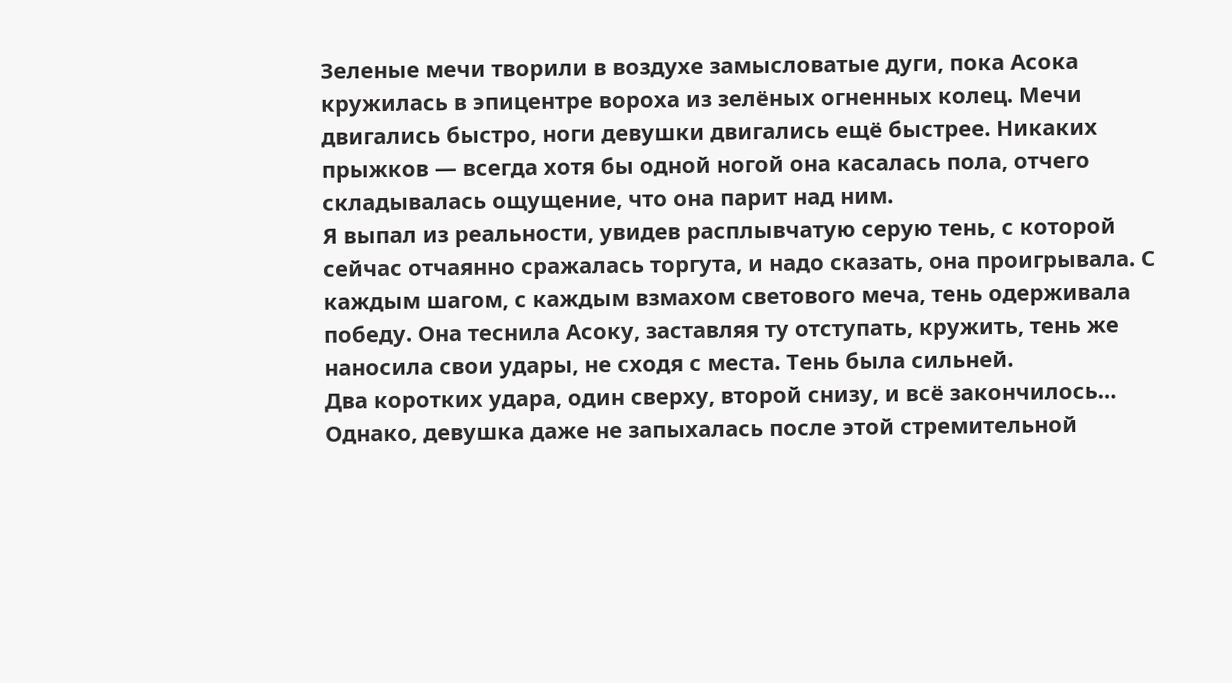Зеленые мечи творили в воздухе замысловатые дуги, пока Асока кружилась в эпицентре вороха из зелёных огненных колец. Мечи двигались быстро, ноги девушки двигались ещё быстрее. Никаких прыжков — всегда хотя бы одной ногой она касалась пола, отчего складывалась ощущение, что она парит над ним.
Я выпал из реальности, увидев расплывчатую серую тень, с которой сейчас отчаянно сражалась торгута, и надо сказать, она проигрывала. С каждым шагом, с каждым взмахом светового меча, тень одерживала победу. Она теснила Асоку, заставляя ту отступать, кружить, тень же наносила свои удары, не сходя с места. Тень была сильней.
Два коротких удара, один сверху, второй снизу, и всё закончилось… Однако, девушка даже не запыхалась после этой стремительной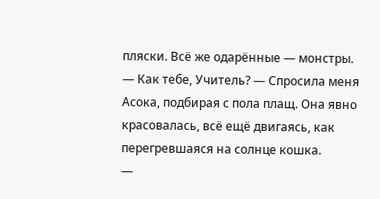пляски. Всё же одарённые — монстры.
— Как тебе, Учитель? — Спросила меня Асока, подбирая с пола плащ. Она явно красовалась, всё ещё двигаясь, как перегревшаяся на солнце кошка.
—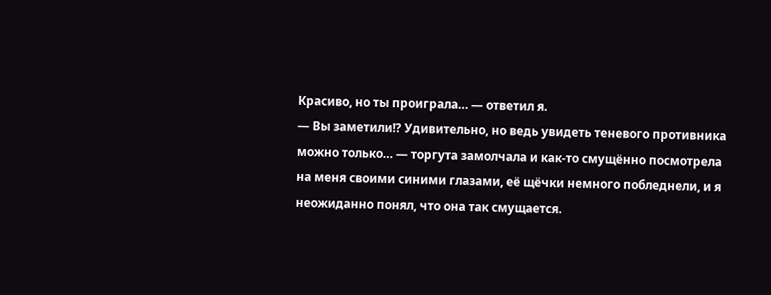Красиво, но ты проиграла… — ответил я.
— Вы заметили!? Удивительно, но ведь увидеть теневого противника можно только… — торгута замолчала и как-то смущённо посмотрела на меня своими синими глазами, её щёчки немного побледнели, и я неожиданно понял, что она так смущается.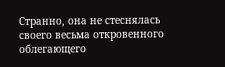Странно, она не стеснялась своего весьма откровенного облегающего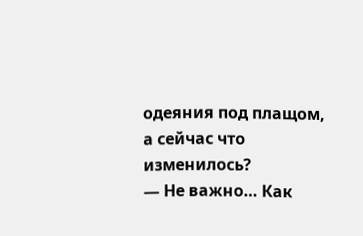одеяния под плащом, а сейчас что изменилось?
— Не важно… Как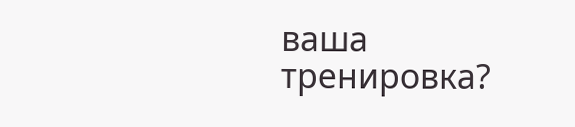ваша тренировка?